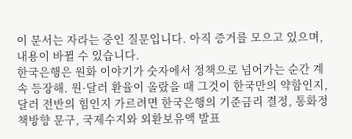이 문서는 자라는 중인 질문입니다. 아직 증거를 모으고 있으며, 내용이 바뀔 수 있습니다.
한국은행은 원화 이야기가 숫자에서 정책으로 넘어가는 순간 계속 등장해. 원·달러 환율이 올랐을 때 그것이 한국만의 약함인지, 달러 전반의 힘인지 가르려면 한국은행의 기준금리 결정, 통화정책방향 문구, 국제수지와 외환보유액 발표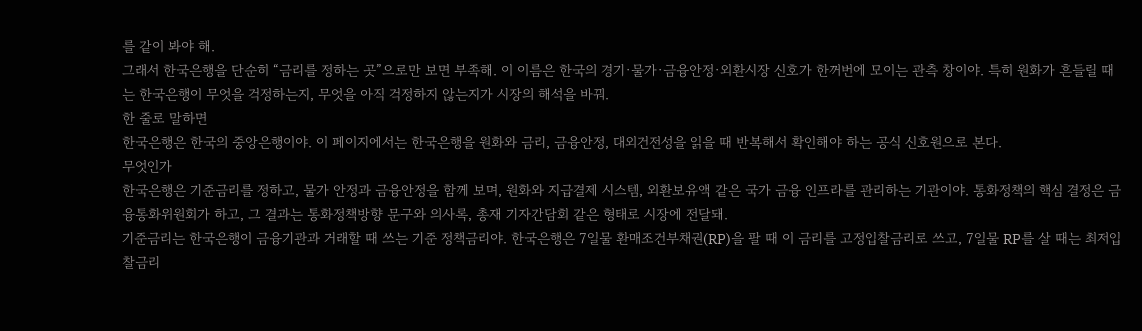를 같이 봐야 해.
그래서 한국은행을 단순히 “금리를 정하는 곳”으로만 보면 부족해. 이 이름은 한국의 경기·물가·금융안정·외환시장 신호가 한꺼번에 모이는 관측 창이야. 특히 원화가 흔들릴 때는 한국은행이 무엇을 걱정하는지, 무엇을 아직 걱정하지 않는지가 시장의 해석을 바꿔.
한 줄로 말하면
한국은행은 한국의 중앙은행이야. 이 페이지에서는 한국은행을 원화와 금리, 금융안정, 대외건전성을 읽을 때 반복해서 확인해야 하는 공식 신호원으로 본다.
무엇인가
한국은행은 기준금리를 정하고, 물가 안정과 금융안정을 함께 보며, 원화와 지급결제 시스템, 외환보유액 같은 국가 금융 인프라를 관리하는 기관이야. 통화정책의 핵심 결정은 금융통화위원회가 하고, 그 결과는 통화정책방향 문구와 의사록, 총재 기자간담회 같은 형태로 시장에 전달돼.
기준금리는 한국은행이 금융기관과 거래할 때 쓰는 기준 정책금리야. 한국은행은 7일물 환매조건부채권(RP)을 팔 때 이 금리를 고정입찰금리로 쓰고, 7일물 RP를 살 때는 최저입찰금리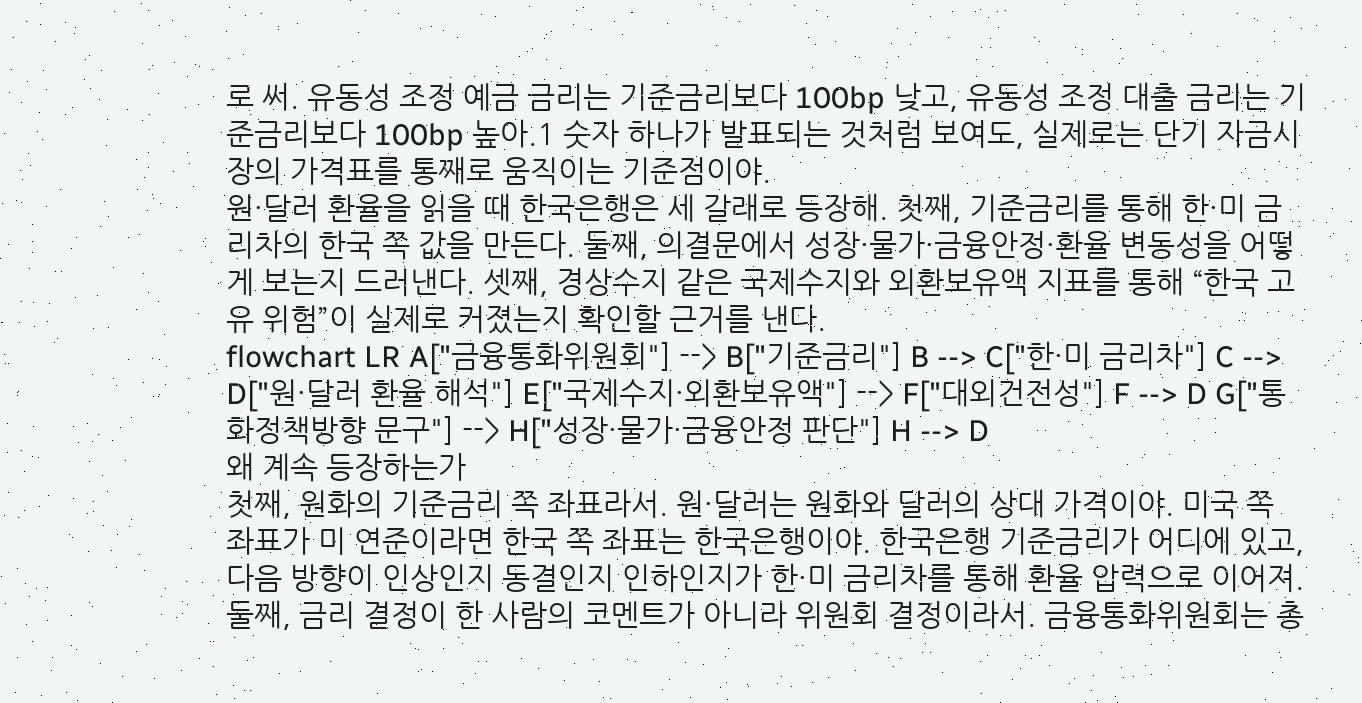로 써. 유동성 조정 예금 금리는 기준금리보다 100bp 낮고, 유동성 조정 대출 금리는 기준금리보다 100bp 높아.1 숫자 하나가 발표되는 것처럼 보여도, 실제로는 단기 자금시장의 가격표를 통째로 움직이는 기준점이야.
원·달러 환율을 읽을 때 한국은행은 세 갈래로 등장해. 첫째, 기준금리를 통해 한·미 금리차의 한국 쪽 값을 만든다. 둘째, 의결문에서 성장·물가·금융안정·환율 변동성을 어떻게 보는지 드러낸다. 셋째, 경상수지 같은 국제수지와 외환보유액 지표를 통해 “한국 고유 위험”이 실제로 커졌는지 확인할 근거를 낸다.
flowchart LR A["금융통화위원회"] --> B["기준금리"] B --> C["한·미 금리차"] C --> D["원·달러 환율 해석"] E["국제수지·외환보유액"] --> F["대외건전성"] F --> D G["통화정책방향 문구"] --> H["성장·물가·금융안정 판단"] H --> D
왜 계속 등장하는가
첫째, 원화의 기준금리 쪽 좌표라서. 원·달러는 원화와 달러의 상대 가격이야. 미국 쪽 좌표가 미 연준이라면 한국 쪽 좌표는 한국은행이야. 한국은행 기준금리가 어디에 있고, 다음 방향이 인상인지 동결인지 인하인지가 한·미 금리차를 통해 환율 압력으로 이어져.
둘째, 금리 결정이 한 사람의 코멘트가 아니라 위원회 결정이라서. 금융통화위원회는 총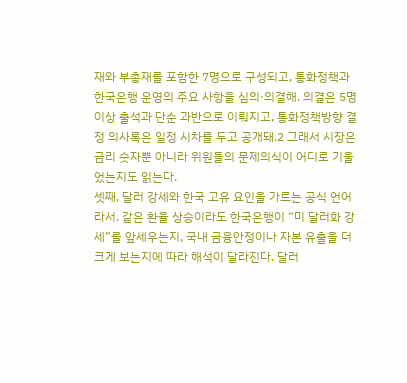재와 부총재를 포함한 7명으로 구성되고, 통화정책과 한국은행 운영의 주요 사항을 심의·의결해. 의결은 5명 이상 출석과 단순 과반으로 이뤄지고, 통화정책방향 결정 의사록은 일정 시차를 두고 공개돼.2 그래서 시장은 금리 숫자뿐 아니라 위원들의 문제의식이 어디로 기울었는지도 읽는다.
셋째, 달러 강세와 한국 고유 요인을 가르는 공식 언어라서. 같은 환율 상승이라도 한국은행이 “미 달러화 강세”를 앞세우는지, 국내 금융안정이나 자본 유출을 더 크게 보는지에 따라 해석이 달라진다. 달러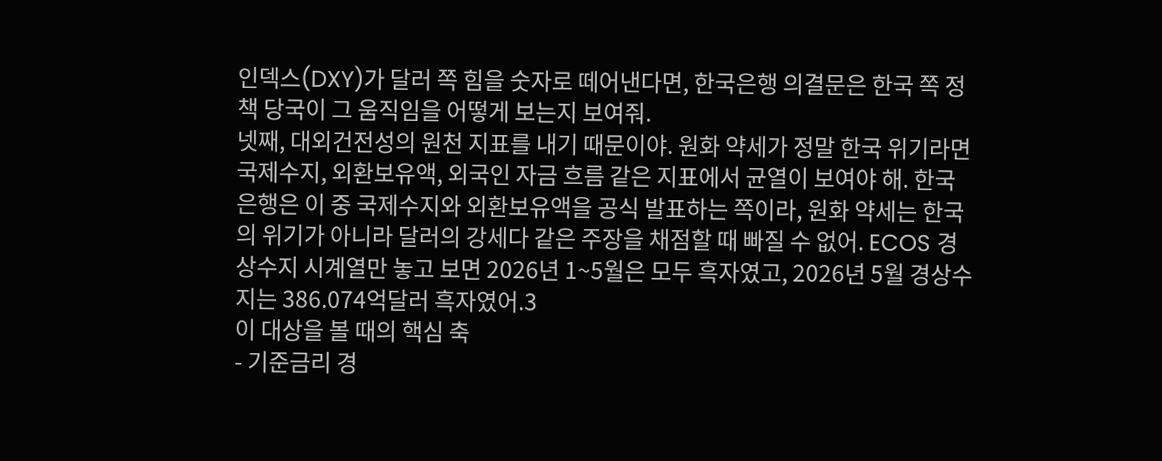인덱스(DXY)가 달러 쪽 힘을 숫자로 떼어낸다면, 한국은행 의결문은 한국 쪽 정책 당국이 그 움직임을 어떻게 보는지 보여줘.
넷째, 대외건전성의 원천 지표를 내기 때문이야. 원화 약세가 정말 한국 위기라면 국제수지, 외환보유액, 외국인 자금 흐름 같은 지표에서 균열이 보여야 해. 한국은행은 이 중 국제수지와 외환보유액을 공식 발표하는 쪽이라, 원화 약세는 한국의 위기가 아니라 달러의 강세다 같은 주장을 채점할 때 빠질 수 없어. ECOS 경상수지 시계열만 놓고 보면 2026년 1~5월은 모두 흑자였고, 2026년 5월 경상수지는 386.074억달러 흑자였어.3
이 대상을 볼 때의 핵심 축
- 기준금리 경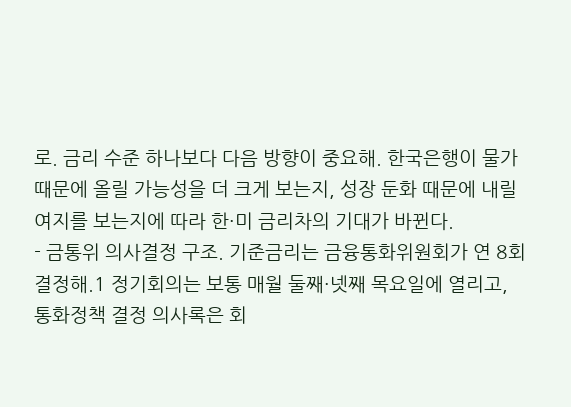로. 금리 수준 하나보다 다음 방향이 중요해. 한국은행이 물가 때문에 올릴 가능성을 더 크게 보는지, 성장 둔화 때문에 내릴 여지를 보는지에 따라 한·미 금리차의 기대가 바뀐다.
- 금통위 의사결정 구조. 기준금리는 금융통화위원회가 연 8회 결정해.1 정기회의는 보통 매월 둘째·넷째 목요일에 열리고, 통화정책 결정 의사록은 회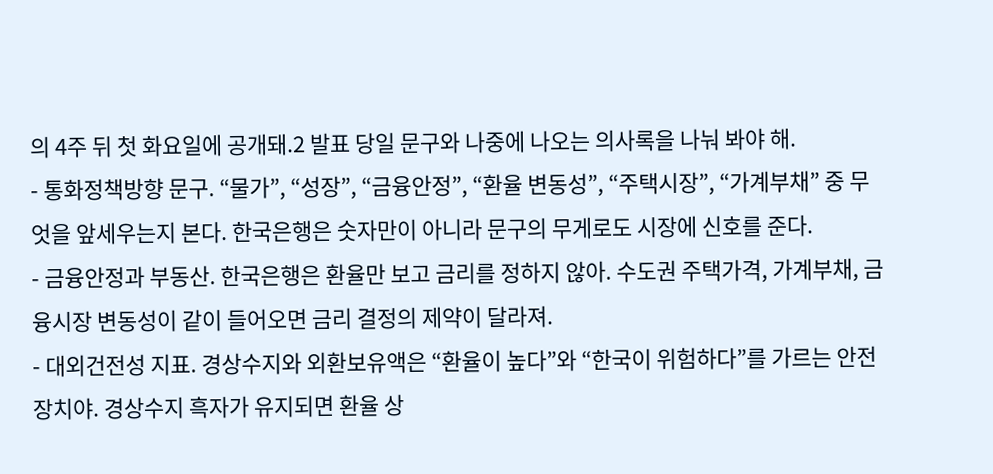의 4주 뒤 첫 화요일에 공개돼.2 발표 당일 문구와 나중에 나오는 의사록을 나눠 봐야 해.
- 통화정책방향 문구. “물가”, “성장”, “금융안정”, “환율 변동성”, “주택시장”, “가계부채” 중 무엇을 앞세우는지 본다. 한국은행은 숫자만이 아니라 문구의 무게로도 시장에 신호를 준다.
- 금융안정과 부동산. 한국은행은 환율만 보고 금리를 정하지 않아. 수도권 주택가격, 가계부채, 금융시장 변동성이 같이 들어오면 금리 결정의 제약이 달라져.
- 대외건전성 지표. 경상수지와 외환보유액은 “환율이 높다”와 “한국이 위험하다”를 가르는 안전장치야. 경상수지 흑자가 유지되면 환율 상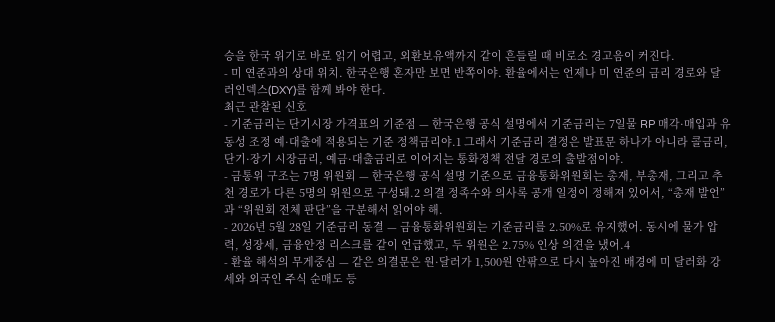승을 한국 위기로 바로 읽기 어렵고, 외환보유액까지 같이 흔들릴 때 비로소 경고음이 커진다.
- 미 연준과의 상대 위치. 한국은행 혼자만 보면 반쪽이야. 환율에서는 언제나 미 연준의 금리 경로와 달러인덱스(DXY)를 함께 봐야 한다.
최근 관찰된 신호
- 기준금리는 단기시장 가격표의 기준점 — 한국은행 공식 설명에서 기준금리는 7일물 RP 매각·매입과 유동성 조정 예·대출에 적용되는 기준 정책금리야.1 그래서 기준금리 결정은 발표문 하나가 아니라 콜금리, 단기·장기 시장금리, 예금·대출금리로 이어지는 통화정책 전달 경로의 출발점이야.
- 금통위 구조는 7명 위원회 — 한국은행 공식 설명 기준으로 금융통화위원회는 총재, 부총재, 그리고 추천 경로가 다른 5명의 위원으로 구성돼.2 의결 정족수와 의사록 공개 일정이 정해져 있어서, “총재 발언”과 “위원회 전체 판단”을 구분해서 읽어야 해.
- 2026년 5월 28일 기준금리 동결 — 금융통화위원회는 기준금리를 2.50%로 유지했어. 동시에 물가 압력, 성장세, 금융안정 리스크를 같이 언급했고, 두 위원은 2.75% 인상 의견을 냈어.4
- 환율 해석의 무게중심 — 같은 의결문은 원·달러가 1,500원 안팎으로 다시 높아진 배경에 미 달러화 강세와 외국인 주식 순매도 등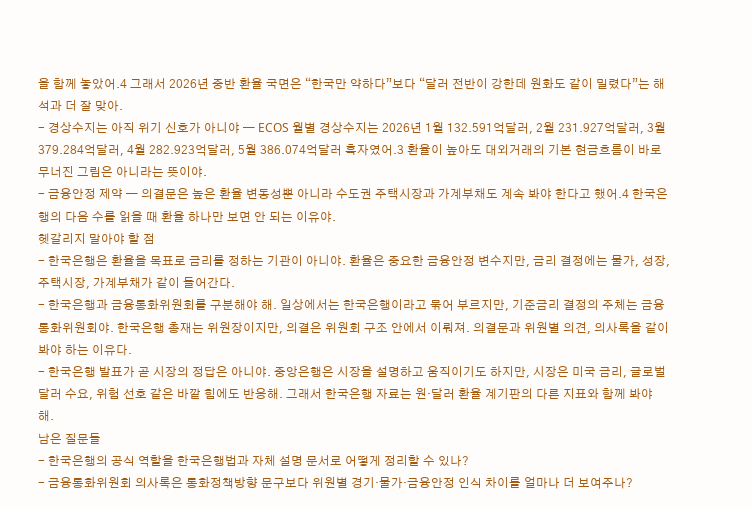을 함께 놓았어.4 그래서 2026년 중반 환율 국면은 “한국만 약하다”보다 “달러 전반이 강한데 원화도 같이 밀렸다”는 해석과 더 잘 맞아.
- 경상수지는 아직 위기 신호가 아니야 — ECOS 월별 경상수지는 2026년 1월 132.591억달러, 2월 231.927억달러, 3월 379.284억달러, 4월 282.923억달러, 5월 386.074억달러 흑자였어.3 환율이 높아도 대외거래의 기본 현금흐름이 바로 무너진 그림은 아니라는 뜻이야.
- 금융안정 제약 — 의결문은 높은 환율 변동성뿐 아니라 수도권 주택시장과 가계부채도 계속 봐야 한다고 했어.4 한국은행의 다음 수를 읽을 때 환율 하나만 보면 안 되는 이유야.
헷갈리지 말아야 할 점
- 한국은행은 환율을 목표로 금리를 정하는 기관이 아니야. 환율은 중요한 금융안정 변수지만, 금리 결정에는 물가, 성장, 주택시장, 가계부채가 같이 들어간다.
- 한국은행과 금융통화위원회를 구분해야 해. 일상에서는 한국은행이라고 묶어 부르지만, 기준금리 결정의 주체는 금융통화위원회야. 한국은행 총재는 위원장이지만, 의결은 위원회 구조 안에서 이뤄져. 의결문과 위원별 의견, 의사록을 같이 봐야 하는 이유다.
- 한국은행 발표가 곧 시장의 정답은 아니야. 중앙은행은 시장을 설명하고 움직이기도 하지만, 시장은 미국 금리, 글로벌 달러 수요, 위험 선호 같은 바깥 힘에도 반응해. 그래서 한국은행 자료는 원·달러 환율 계기판의 다른 지표와 함께 봐야 해.
남은 질문들
- 한국은행의 공식 역할을 한국은행법과 자체 설명 문서로 어떻게 정리할 수 있나?
- 금융통화위원회 의사록은 통화정책방향 문구보다 위원별 경기·물가·금융안정 인식 차이를 얼마나 더 보여주나?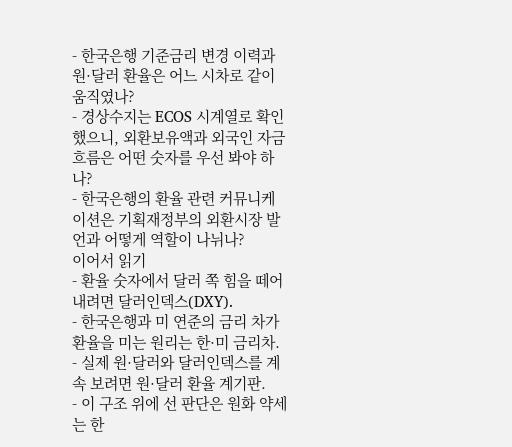- 한국은행 기준금리 변경 이력과 원·달러 환율은 어느 시차로 같이 움직였나?
- 경상수지는 ECOS 시계열로 확인했으니, 외환보유액과 외국인 자금 흐름은 어떤 숫자를 우선 봐야 하나?
- 한국은행의 환율 관련 커뮤니케이션은 기획재정부의 외환시장 발언과 어떻게 역할이 나뉘나?
이어서 읽기
- 환율 숫자에서 달러 쪽 힘을 떼어내려면 달러인덱스(DXY).
- 한국은행과 미 연준의 금리 차가 환율을 미는 원리는 한·미 금리차.
- 실제 원·달러와 달러인덱스를 계속 보려면 원·달러 환율 계기판.
- 이 구조 위에 선 판단은 원화 약세는 한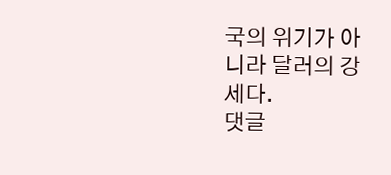국의 위기가 아니라 달러의 강세다.
댓글